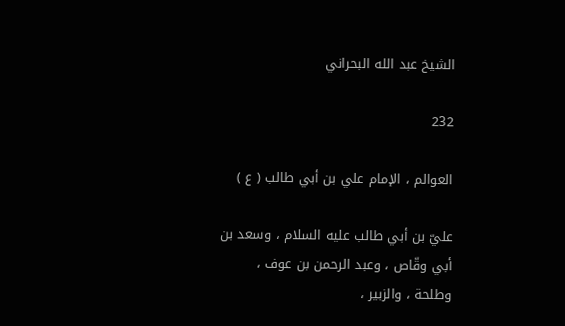الشيخ عبد الله البحراني

232

العوالم ، الإمام علي بن أبي طالب ( ع )

عليّ بن أبي طالب عليه السلام ، وسعد بن أبي وقّاص ، وعبد الرحمن بن عوف ، وطلحة ، والزبير ،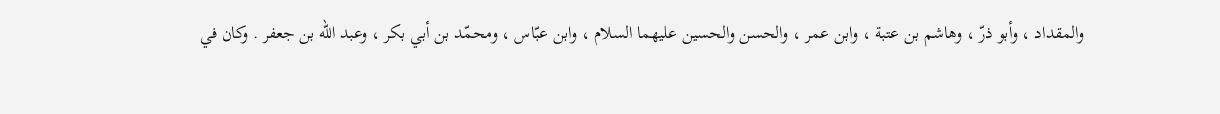والمقداد ، وأبو ذرّ ، وهاشم بن عتبة ، وابن عمر ، والحسن والحسين عليهما السلام ، وابن عبّاس ، ومحمّد بن أبي بكر ، وعبد اللّه بن جعفر . وكان في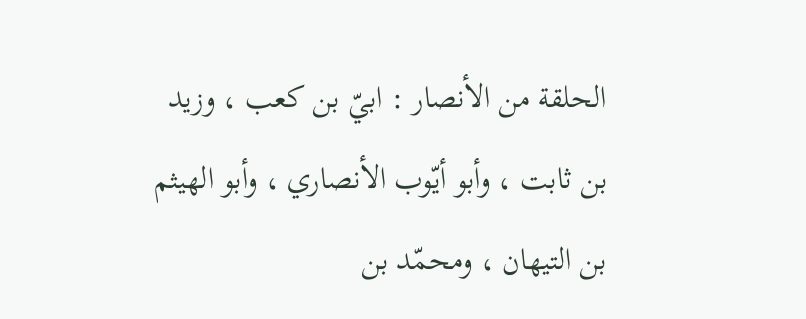الحلقة من الأنصار : ابيّ بن كعب ، وزيد بن ثابت ، وأبو أيّوب الأنصاري ، وأبو الهيثم بن التيهان ، ومحمّد بن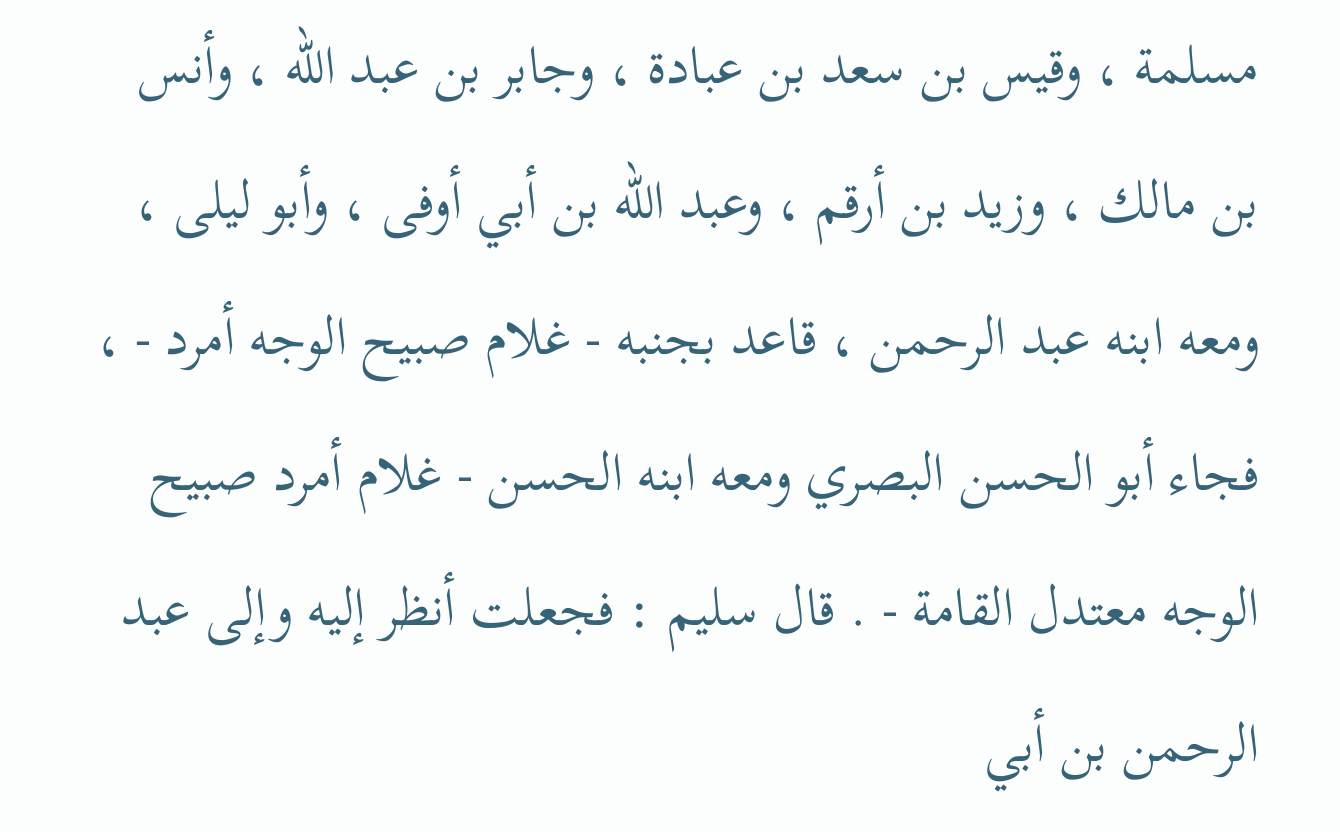مسلمة ، وقيس بن سعد بن عبادة ، وجابر بن عبد اللّه ، وأنس بن مالك ، وزيد بن أرقم ، وعبد اللّه بن أبي أوفى ، وأبو ليلى ، ومعه ابنه عبد الرحمن ، قاعد بجنبه - غلام صبيح الوجه أمرد - ، فجاء أبو الحسن البصري ومعه ابنه الحسن - غلام أمرد صبيح الوجه معتدل القامة - . قال سليم : فجعلت أنظر إليه وإلى عبد الرحمن بن أبي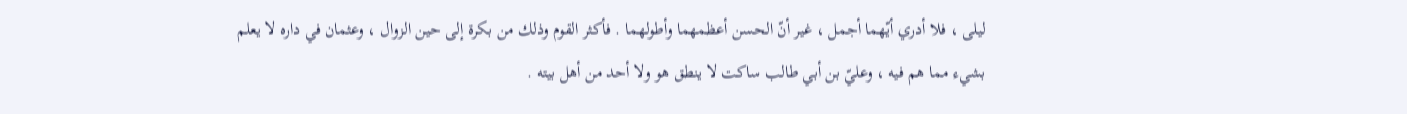ليلى ، فلا أدري أيّهما أجمل ، غير أنّ الحسن أعظمهما وأطولهما . فأكثر القوم وذلك من بكرة إلى حين الزوال ، وعثمان في داره لا يعلم بشيء مما هم فيه ، وعليّ بن أبي طالب ساكت لا ينطق هو ولا أحد من أهل بيته .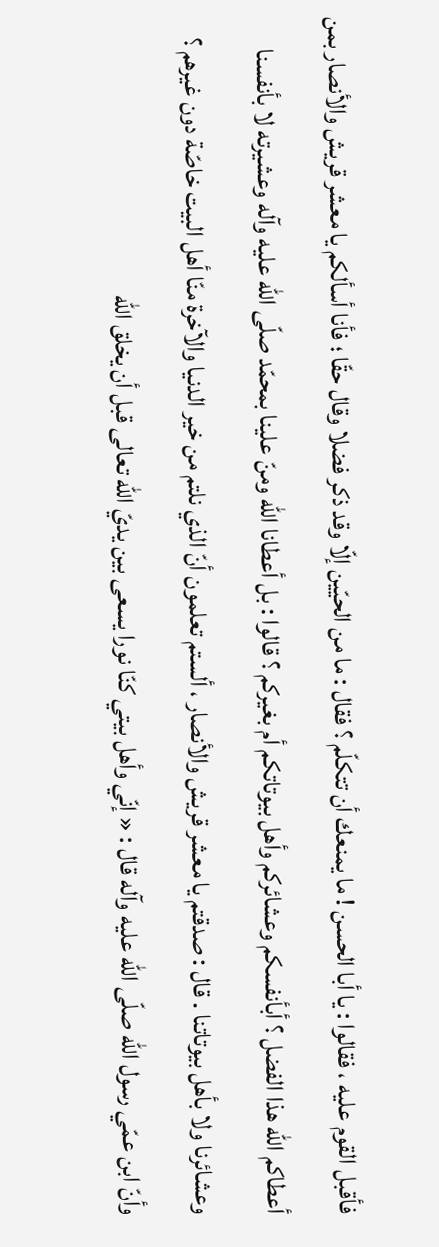فأقبل القوم عليه ، فقالوا : يا أبا الحسن ! ما يمنعك أن تتكلّم ؟ فقال : ما من الحيّين إلّا وقد ذكر فضلا وقال حقّا ؛ فأنا أسألكم يا معشر قريش والأنصار بمن أعطاكم اللّه هذا الفضل ؟ أبأنفسكم وعشائركم وأهل بيوتاتكم أم بغيركم ؟ قالوا : بل أعطانا اللّه ومنّ علينا بمحمّد صلّى اللّه عليه وآله وعشيرته لا بأنفسنا وعشائرنا ولا بأهل بيوتاتنا . قال : صدقتم يا معشر قريش والأنصار ، ألستم تعلمون أنّ الذي نلتم من خير الدنيا والآخرة منّا أهل البيت خاصّة دون غيرهم ؟ وأنّ ابن عمّي رسول اللّه صلّى اللّه عليه وآله قال : « إنّي وأهل بيتي كنّا نورا يسعى بين يديّ اللّه تعالى قبل أن يخلق اللّه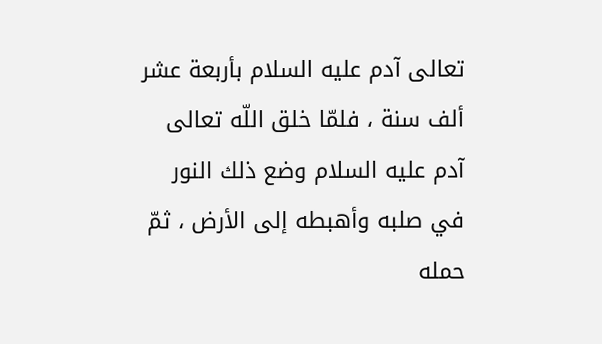تعالى آدم عليه السلام بأربعة عشر ألف سنة ، فلمّا خلق اللّه تعالى آدم عليه السلام وضع ذلك النور في صلبه وأهبطه إلى الأرض ، ثمّ حمله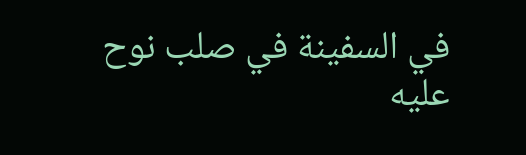في السفينة في صلب نوح عليه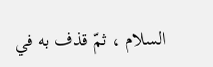السلام ، ثمّ قذف به في